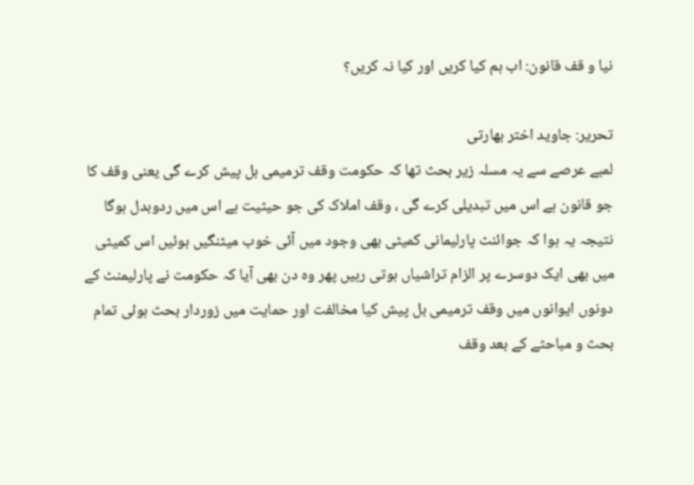نیا و قف قانون: اب ہم کیا کریں اور کیا نہ کریں؟

تحریر: جاوید اختر بھارتی
لمبے عرصے سے یہ مسلہ زیر بحث تھا کہ حکومت وقف ترمیمی بل پیش کرے گی یعنی وقف کا جو قانون ہے اس میں تبدیلی کرے گی ، وقف املاک کی جو حیثیت ہے اس میں ردوبدل ہوگا نتیجہ یہ ہوا کہ جوائنٹ پارلیمانی کمیٹی بھی وجود میں آئی خوب میٹنگیں ہوئیں اس کمیٹی میں بھی ایک دوسرے پر الزام تراشیاں ہوتی رہیں پھر وہ دن بھی آیا کہ حکومت نے پارلیمنٹ کے دونوں ایوانوں میں وقف ترمیمی بل پیش کیا مخالفت اور حمایت میں زوردار بحث ہوئی تمام بحث و مباحثے کے بعد وقف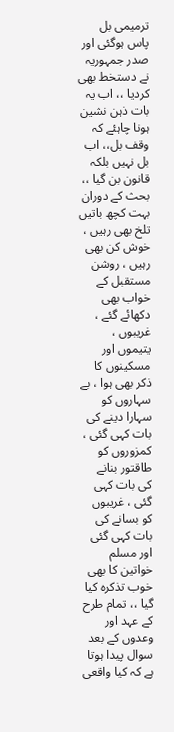ترمیمی بل پاس ہوگئی اور صدر جمہوریہ نے دستخط بھی کردیا ،، اب یہ بات ذہن نشین ہونا چاہئے کہ وقف بل،، اب بل نہیں بلکہ قانون بن گیا ،، بحث کے دوران بہت کچھ باتیں تلخ بھی رہیں ، خوش کن بھی رہیں ، روشن مستقبل کے خواب بھی دکھائے گئے ، غریبوں ، یتیموں اور مسکینوں کا ذکر بھی ہوا ، بے سہاروں کو سہارا دینے کی بات کہی گئی ، کمزوروں کو طاقتور بنانے کی بات کہی گئی ، غریبوں کو بسانے کی بات کہی گئی اور مسلم خواتین کا بھی خوب تذکرہ کیا گیا ،، تمام طرح کے عہد اور وعدوں کے بعد سوال پیدا ہوتا ہے کہ کیا واقعی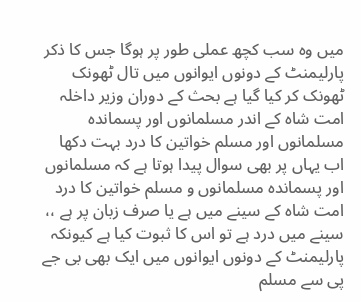میں وہ سب کچھ عملی طور پر ہوگا جس کا ذکر پارلیمنٹ کے دونوں ایوانوں میں تال ٹھونک ٹھونک کر کیا گیا ہے بحث کے دوران وزیر داخلہ امت شاہ کے اندر مسلمانوں اور پسماندہ مسلمانوں اور مسلم خواتین کا درد بہت دکھا اب یہاں پر بھی سوال پیدا ہوتا ہے کہ مسلمانوں اور پسماندہ مسلمانوں و مسلم خواتین کا درد امت شاہ کے سینے میں ہے یا صرف زبان پر ہے ،، سینے میں درد ہے تو اس کا ثبوت کیا ہے کیونکہ پارلیمنٹ کے دونوں ایوانوں میں ایک بھی بی جے پی سے مسلم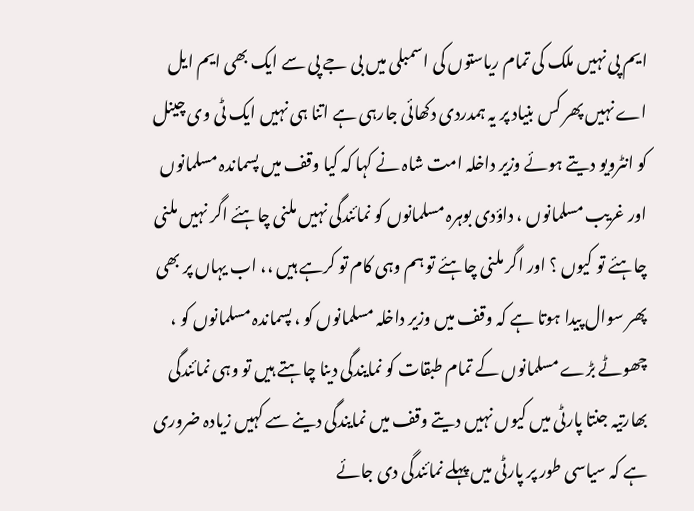ایم پی نہیں ملک کی تمام ریاستوں کی اسمبلی میں بی جے پی سے ایک بھی ایم ایل اے نہیں پھر کس بنیاد پر یہ ہمدردی دکھائی جارہی ہے اتنا ہی نہیں ایک ٹی وی چینل کو انٹرویو دیتے ہوئے وزیر داخلہ امت شاہ نے کہا کہ کیا وقف میں پسماندہ مسلمانوں اور غریب مسلمانوں ، داؤدی بوہرہ مسلمانوں کو نمائندگی نہیں ملنی چاہئے اگر نہیں ملنی چاہئے تو کیوں ؟ اور اگر ملنی چاہئے تو ہم وہی کام تو کرہے ہیں ،، اب یہاں پر بھی پھر سوال پیدا ہوتا ہے کہ وقف میں وزیر داخلہ مسلمانوں کو ، پسماندہ مسلمانوں کو ، چھوٹے بڑے مسلمانوں کے تمام طبقات کو نمایندگی دینا چاہتے ہیں تو وہی نمائندگی بھارتیہ جنتا پارٹی میں کیوں نہیں دیتے وقف میں نمایندگی دینے سے کہیں زیادہ ضروری ہے کہ سیاسی طور پر پارٹی میں پہلے نمائندگی دی جائے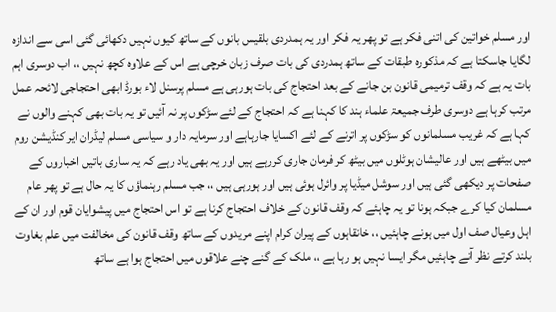اور مسلم خواتین کی اتنی فکر ہے تو پھر یہ فکر اور یہ ہمدردی بلقیس بانوں کے ساتھ کیوں نہیں دکھائی گئی اسی سے اندازہ لگایا جاسکتا ہے کہ مذکورہ طبقات کے ساتھ ہمدردی کی بات صرف زبان خرچی ہے اس کے علاوہ کچھ نہیں ،، اب دوسری اہم بات یہ ہے کہ وقف ترمیمی قانون بن جانے کے بعد احتجاج کی بات ہورہی ہے مسلم پرسنل لاء بورڈ ابھی احتجاجی لائحہ عمل مرتب کرہا ہے دوسری طرف جمیعۃ علماء ہند کا کہنا ہے کہ احتجاج کے لئے سڑکوں پر نہ آئیں تو یہ بات بھی کہنے والوں نے کہا ہے کہ غریب مسلمانوں کو سڑکوں پر اترنے کے لئے اکسایا جارہاہے اور سرمایہ دار و سیاسی مسلم لیڈران ایر کنڈیشن روم میں بیٹھے ہیں اور عالیشان ہوٹلوں میں بیٹھ کر فرمان جاری کررہے ہیں اور یہ بھی یاد رہے کہ یہ ساری باتیں اخباروں کے صفحات پر دیکھی گئی ہیں اور سوشل میڈیا پر وائرل ہوئی ہیں اور ہورہی ہیں ،، جب مسلم رہنماؤں کا یہ حال ہے تو پھر عام مسلمان کیا کرے جبکہ ہونا تو یہ چاہئے کہ وقف قانون کے خلاف احتجاج کرنا ہے تو اس احتجاج میں پیشوایان قوم اور ان کے اہل وعیال صف اول میں ہونے چاہئیں ،، خانقاہوں کے پیران کرام اپنے مریدوں کے ساتھ وقف قانون کی مخالفت میں علم بغاوت بلند کرتے نظر آنے چاہئیں مگر ایسا نہیں ہو رہا ہے ،، ملک کے گنے چنے علاقوں میں احتجاج ہوا ہے ساتھ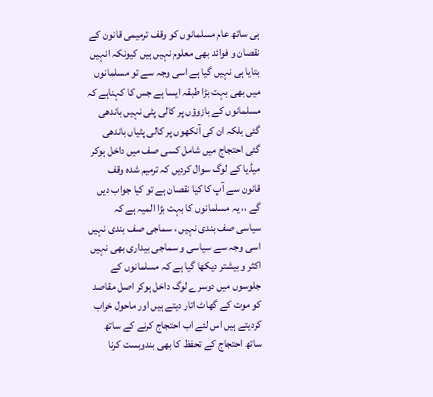ہی ساتھ عام مسلمانوں کو وقف ترمیمی قانون کے نقصان و فوائد بھی معلوم نہیں ہیں کیونکہ انہیں بتایا ہی نہیں گیا ہے اسی وجہ سے تو مسلمانوں میں بھی بہت بڑا طبقہ ایسا ہے جس کا کہناہے کہ مسلمانوں کے بازوؤں پر کالی پٹی نہیں باندھی گئی بلکہ ان کی آنکھوں پر کالی پٹیاں باندھی گئی احتجاج میں شامل کسی صف میں داخل ہوکر میڈیا کے لوگ سوال کردیں کہ ترمیم شدہ وقف قانون سے آپ کا کیا نقصان ہے تو کیا جواب دیں گے ،، یہ مسلمانوں کا بہت بڑا المیہ ہے کہ سیاسی صف بندی نہیں ، سماجی صف بندی نہیں اسی وجہ سے سیاسی و سماجی بیداری بھی نہیں اکثر و بیشتر دیکھا گیا ہے کہ مسلمانوں کے جلوسوں میں دوسرے لوگ داخل ہوکر اصل مقاصد کو موت کے گھاٹ اتار دیتے ہیں اور ماحول خراب کردیتے ہیں اس لئے اب احتجاج کرنے کے ساتھ ساتھ احتجاج کے تحفظ کا بھی بندوبست کرنا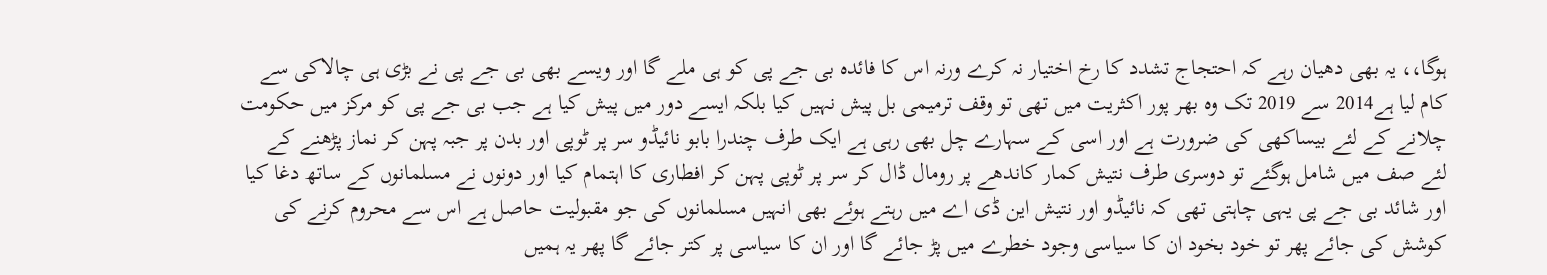ہوگا،، یہ بھی دھیان رہے کہ احتجاج تشدد کا رخ اختیار نہ کرے ورنہ اس کا فائدہ بی جے پی کو ہی ملے گا اور ویسے بھی بی جے پی نے بڑی ہی چالاکی سے کام لیا ہے2014 سے 2019 تک وہ بھر پور اکثریت میں تھی تو وقف ترمیمی بل پیش نہیں کیا بلکہ ایسے دور میں پیش کیا ہے جب بی جے پی کو مرکز میں حکومت چلانے کے لئے بیساکھی کی ضرورت ہے اور اسی کے سہارے چل بھی رہی ہے ایک طرف چندرا بابو نائیڈو سر پر ٹوپی اور بدن پر جبہ پہن کر نماز پڑھنے کے لئے صف میں شامل ہوگئے تو دوسری طرف نتیش کمار کاندھے پر رومال ڈال کر سر پر ٹوپی پہن کر افطاری کا اہتمام کیا اور دونوں نے مسلمانوں کے ساتھ دغا کیا اور شائد بی جے پی یہی چاہتی تھی کہ نائیڈو اور نتیش این ڈی اے میں رہتے ہوئے بھی انہیں مسلمانوں کی جو مقبولیت حاصل ہے اس سے محروم کرنے کی کوشش کی جائے پھر تو خود بخود ان کا سیاسی وجود خطرے میں پڑ جائے گا اور ان کا سیاسی پر کتر جائے گا پھر یہ ہمیں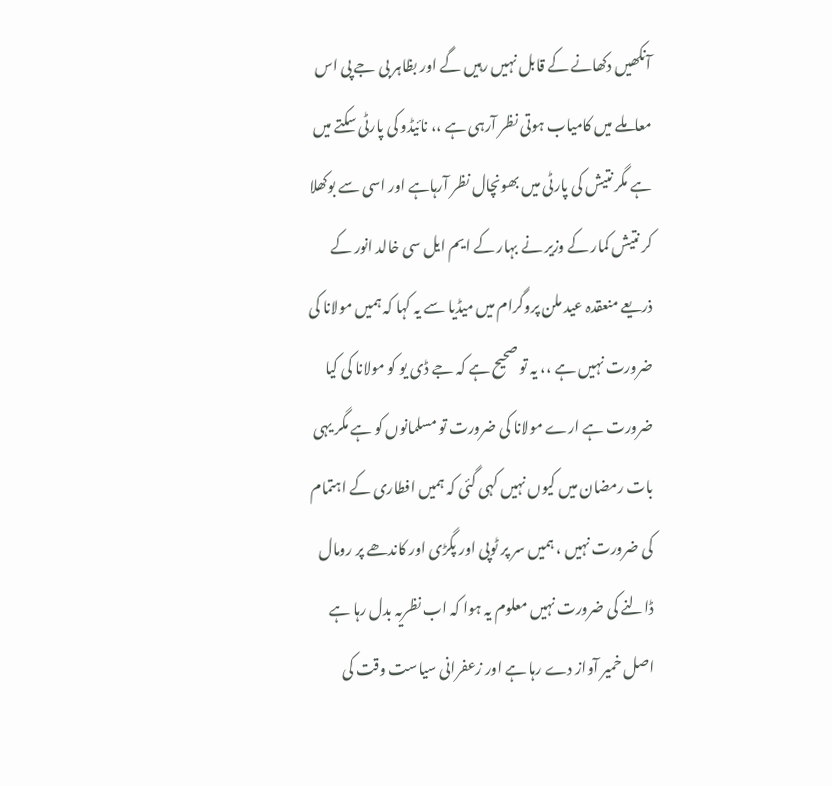آنکھیں دکھانے کے قابل نہیں رہیں گے اور بظاہر بی جے پی اس معاملے میں کامیاب ہوتی نظر آرہی ہے ،، نائیڈو کی پارٹی سکتے میں ہے مگر نتیش کی پارٹی میں بھونچال نظر آرہاہے اور اسی سے بوکھلا کر نتیش کمار کے وزیر نے بہار کے ایم ایل سی خالد انور کے ذریعے منعقدہ عید ملن پروگرام میں میڈیا سے یہ کہا کہ ہمیں مولانا کی ضرورت نہیں ہے ،، یہ تو صحیح ہے کہ جے ڈی یو کو مولانا کی کیا ضرورت ہے ارے مولانا کی ضرورت تو مسلمانوں کو ہے مگر یہی بات رمضان میں کیوں نہیں کہی گئی کہ ہمیں افطاری کے اہتمام کی ضرورت نہیں ، ہمیں سر پر ٹوپی اور پگڑی اور کاندھے پر رومال ڈالنے کی ضرورت نہیں معلوم یہ ہوا کہ اب نظریہ بدل رہا ہے اصل خمیر آواز دے رہا ہے اور زعفرانی سیاست وقت کی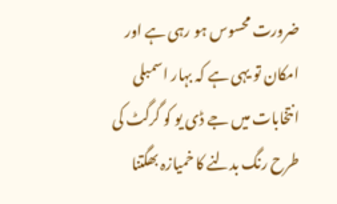ضرورت محسوس ہو رہی ہے اور امکان تو یہی ہے کہ بہار اسمبلی انتخابات میں جے ڈی یو کو گرگٹ کی طرح رنگ بدلنے کا خمیازہ بھگتنا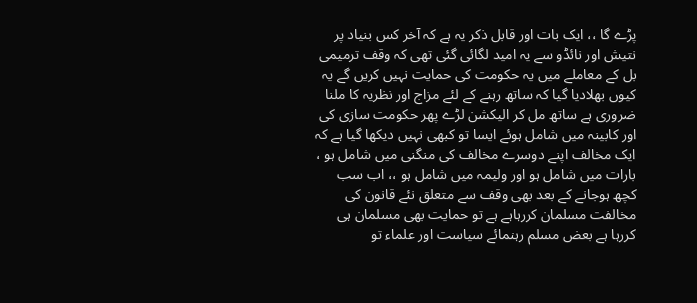پڑے گا ،، ایک بات اور قابل ذکر یہ ہے کہ آخر کس بنیاد پر نتیش اور نائڈو سے یہ امید لگائی گئی تھی کہ وقف ترمیمی بل کے معاملے میں یہ حکومت کی حمایت نہیں کریں گے یہ کیوں بھلادیا گیا کہ ساتھ رہنے کے لئے مزاج اور نظریہ کا ملنا ضروری ہے ساتھ مل کر الیکشن لڑے پھر حکومت سازی کی اور کابینہ میں شامل ہوئے ایسا تو کبھی نہیں دیکھا گیا ہے کہ ایک مخالف اپنے دوسرے مخالف کی منگنی میں شامل ہو ، بارات میں شامل ہو اور ولیمہ میں شامل ہو ،، اب سب کچھ ہوجانے کے بعد بھی وقف سے متعلق نئے قانون کی مخالفت مسلمان کررہاہے ہے تو حمایت بھی مسلمان ہی کررہا ہے بعض مسلم رہنمائے سیاست اور علماء تو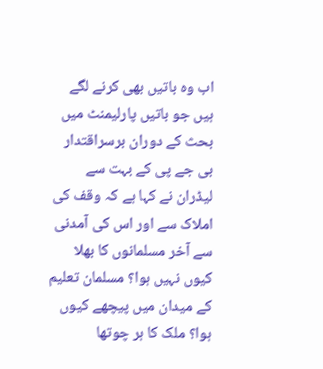اب وہ باتیں بھی کرنے لگے ہیں جو باتیں پارلیمنٹ میں بحث کے دوران برسراقتدار بی جے پی کے بہت سے لیڈران نے کہا ہے کہ وقف کی املاک سے اور اس کی آمدنی سے آخر مسلمانوں کا بھلا کیوں نہیں ہوا؟ مسلمان تعلیم کے میدان میں پیچھے کیوں ہوا؟ ملک کا ہر چوتھا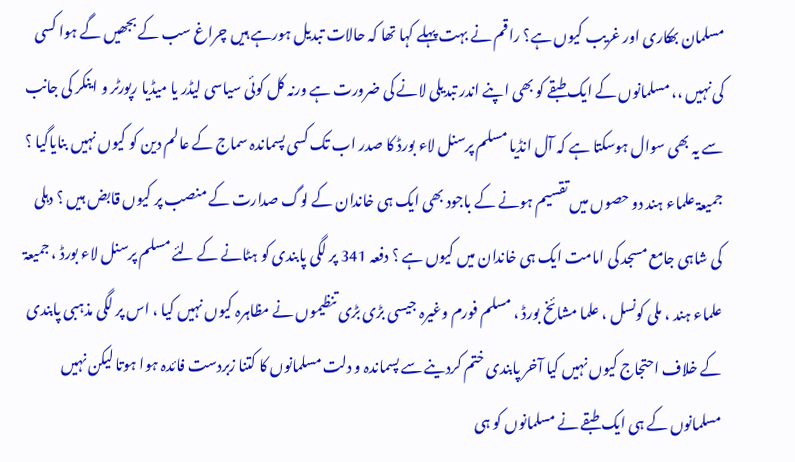مسلمان بھکاری اور غریب کیوں ہے؟ راقم نے بہت پہلے کہا تھا کہ حالات تبدیل ہورہے ہیں چراغ سب کے بجھیں گے ہوا کسی کی نہیں ،، مسلمانوں کے ایک طبقے کو بھی اپنے اندر تبدیلی لانے کی ضرورت ہے ورنہ کل کوئی سیاسی لیڈر یا میڈیا رپورٹر و اینکر کی جانب سے یہ بھی سوال ہوسکتا ہے کہ آل انڈیا مسلم پرسنل لاء بورڈ کا صدر اب تک کسی پسماندہ سماج کے عالم دین کو کیوں نہیں بنایاگیا ؟ جمیعۃ علماء ہند دو حصوں میں تقسیم ہونے کے باجود بھی ایک ہی خاندان کے لوگ صدارت کے منصب پر کیوں قابض ہیں ؟ دہلی کی شاہی جامع مسجد کی امامت ایک ہی خاندان میں کیوں ہے ؟ دفعہ 341 پر لگی پابندی کو ہٹانے کے لئے مسلم پرسنل لاء بورڈ ، جمیعۃ علماء ہند ، ملی کونسل ، علما مشائخ بورڈ ، مسلم فورم وغیرہ جیسی بڑی بڑی تنظیموں نے مظاہرہ کیوں نہیں کیا ، اس پر لگی مذہبی پابندی کے خلاف احتجاج کیوں نہیں کیا آخر پابندی ختم کردینے سے پسماندہ و دلت مسلمانوں کا کتنا زبردست فائدہ ہوا ہوتا لیکن نہیں مسلمانوں کے ہی ایک طبقے نے مسلمانوں کو ہی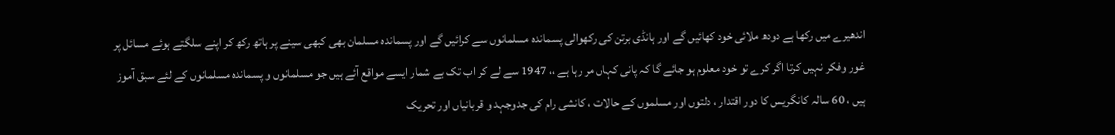اندھیرے میں رکھا ہے دودھ ملائی خود کھائیں گے اور ہانڈی برتن کی رکھوالی پسماندہ مسلمانوں سے کرائیں گے اور پسماندہ مسلمان بھی کبھی سینے پر ہاتھ رکھ کر اپنے سلگتے ہوئے مسائل پر غور وفکر نہیں کرتا اگر کرے تو خود معلوم ہو جائے گا کہ پانی کہاں مر رہا ہے ،، 1947 سے لے کر اب تک بے شمار ایسے مواقع آئے ہیں جو مسلمانوں و پسماندہ مسلمانوں کے لئے سبق آموز ہیں ، 60 سالہ کانگریس کا دور اقتدار ، دلتوں اور مسلموں کے حالات ، کانشی رام کی جدوجہد و قربانیاں اور تحریک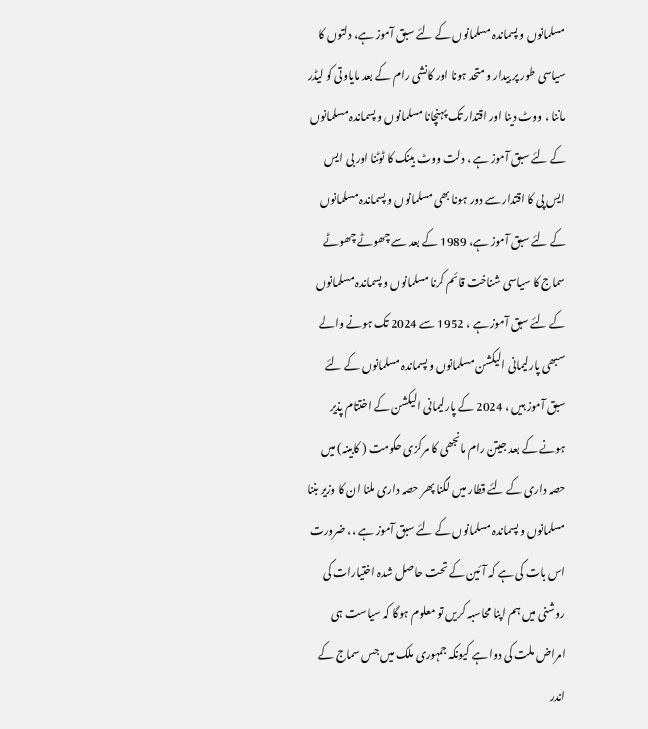مسلمانوں و پسماندہ مسلمانوں کے لئے سبق آموز ہے، دلتوں کا سیاسی طور پر بیدار و متحد ہونا اور کانشی رام کے بعد مایاوتی کو لیڈر ماننا ، ووٹ دینا اور اقتدار تک پہنچانا مسلمانوں و پسماندہ مسلمانوں کے لئے سبق آموز ہے ، دلت ووٹ بینک کا ٹوٹنا اور بی ایس ایس پی کا اقتدار سے دور ہونا بھی مسلمانوں و پسماندہ مسلمانوں کے لئے سبق آموز ہے، 1989 کے بعد سے چھوٹے چھوٹے سماج کا سیاسی شناخت قائم کرنا مسلمانوں و پسماندہ مسلمانوں کے لئے سبق آموز ہے ، 1952 سے 2024 تک ہونے والے سبھی پارلیمانی الیکشن مسلمانوں و پسماندہ مسلمانوں کے لئے سبق آموز ہیں ، 2024 کے پارلیمانی الیکشن کے اختتام پذیر ہونے کے بعد جیتن رام مانجھی کا مرکزی حکومت ( کابینہ) میں حصہ داری کے لئے قطار میں لگنا پھر حصہ داری ملنا ان کا وزیر بننا مسلمانوں و پسماندہ مسلمانوں کے لئے سبق آموز ہے ،، ضرورت اس بات کی ہے کہ آئین کے تحت حاصل شدہ اختیارات کی روشنی میں ہم اپنا محاسبہ کریں تو معلوم ہوگا کہ سیاست ہی امراض ملت کی دوا ہے کیونکہ جمہوری ملک میں جس سماج کے اندر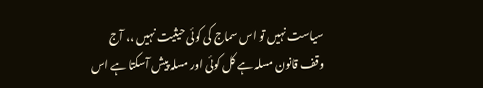سیاست نہیں تو اس سماج کی کوئی حیثیت نہیں ،، آج وقف قانون مسلہ ہے کل کوئی اور مسلہ پیش آسکتا ہے اس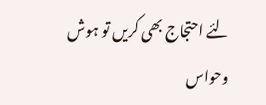لئے احتجاج بھی کریں تو ہوش وحواس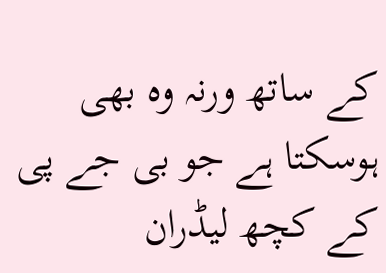کے ساتھ ورنہ وہ بھی ہوسکتا ہے جو بی جے پی کے کچھ لیڈران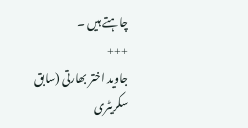چاہتے ہیں ۔
+++
جاوید اختر بھارتی (سابق سکریٹری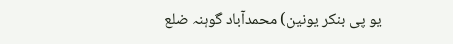یو پی بنکر یونین) محمدآباد گوہنہ ضلع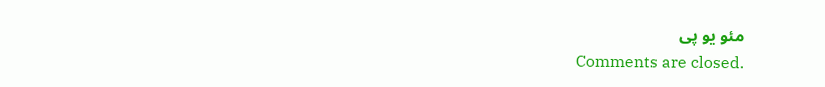مئو یو پی
Comments are closed.